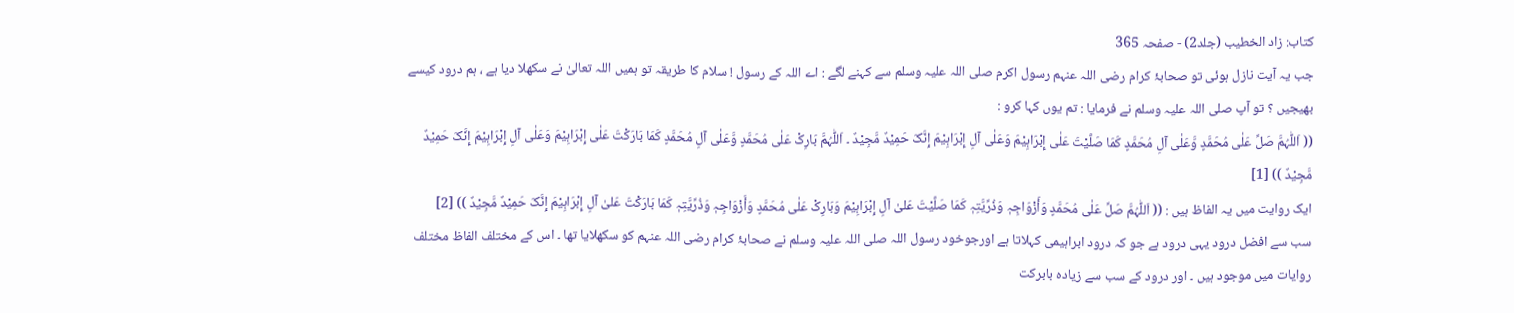کتاب: زاد الخطیب (جلد2) - صفحہ 365
جب یہ آیت نازل ہوئی تو صحابۂ کرام رضی اللہ عنہم رسول اکرم صلی اللہ علیہ وسلم سے کہنے لگے : اے اللہ کے رسول ! سلام کا طریقہ تو ہمیں اللہ تعالیٰ نے سکھلا دیا ہے ، ہم درود کیسے بھیجیں ؟ تو آپ صلی اللہ علیہ وسلم نے فرمایا : تم یوں کہا کرو :
(( اَللّٰہُمَّ صَلِّ عَلٰی مُحَمَّدٍ وَّعَلٰی آلِ مُحَمَّدٍ کَمَا صَلَّیْتَ عَلٰی إِبْرَاہِیْمَ وَعَلٰی آلِ إِبْرَاہِیْمَ إِنَّکَ حَمِیْدٌ مَّجِیْدٌ ۔ اَللّٰہُمَّ بَارِکْ عَلٰی مُحَمَّدٍ وَّعَلٰی آلِ مُحَمَّدٍ کَمَا بَارَکْتَ عَلٰی إِبْرَاہِیْمَ وَعَلٰی آلِ إِبْرَاہِیْمَ إِنَّکَ حَمِیْدٌ مَّجِیْدٌ )) [1]
ایک روایت میں یہ الفاظ ہیں : (( اَللّٰہُمَّ صَلِّ عَلٰی مُحَمَّدٍ وَأَزْوَاجِہٖ وَذُرِّیَّتِہٖ کَمَا صَلَّیْتَ عَلیٰ آلِ إِبْرَاہِیْمَ وَبَارِکْ عَلٰی مُحَمَّدٍ وَأَزْوَاجِہٖ وَذُرِّیَّتِہٖ کَمَا بَارَکْتَ عَلیٰ آلِ إِبْرَاہِیْمَ إِنَّکَ حَمِیْدٌ مَّجِیْدٌ )) [2]
سب سے افضل درود یہی درود ہے جو کہ درود ابراہیمی کہلاتا ہے اورجوخود رسول اللہ صلی اللہ علیہ وسلم نے صحابۂ کرام رضی اللہ عنہم کو سکھلایا تھا ۔ اس کے مختلف الفاظ مختلف روایات میں موجود ہیں ۔ اور درود کے سب سے زیادہ بابرکت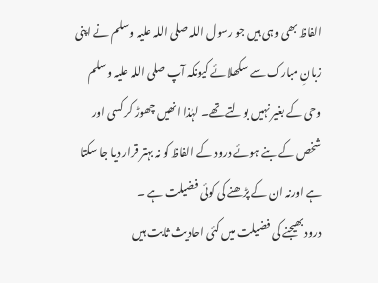الفاظ بھی وہی ہیں جو رسول اللہ صلی اللہ علیہ وسلم نے اپنی زبانِ مبارک سے سکھلائے کیونکہ آپ صلی اللہ علیہ وسلم وحی کے بغیر نہیں بولتے تھے۔ لہٰذا انھیں چھوڑ کر کسی اور شخص کے بنے ہوئے درود کے الفاظ کو نہ بہتر قرار دیا جا سکتا ہے اورنہ ان کے پڑھنے کی کوئی فضیلت ہے ۔
درود بھیجنے کی فضیلت میں کئی احادیث ثابت ہیں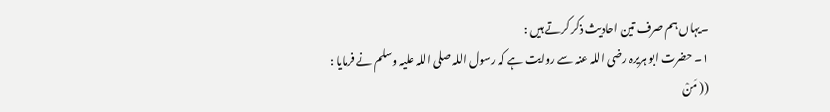۔یہاں ہم صرف تین احادیث ذکر کرتے ہیں :
۱۔ حضرت ابو ہریرہ رضی اللہ عنہ سے روایت ہے کہ رسول اللہ صلی اللہ علیہ وسلم نے فرمایا :
(( مَنْ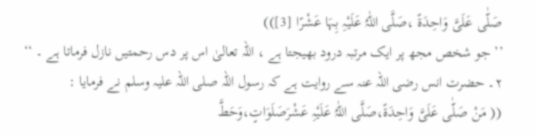صَلّٰی عَلَیَّ وَاحِدَۃً ،صَلَّی اللّٰہُ عَلَیْہِ بِہَا عَشْرًا [3]))
’’ جو شخص مجھ پر ایک مرتبہ درود بھیجتا ہے ، اللہ تعالیٰ اس پر دس رحمتیں نازل فرماتا ہے ۔ ‘‘
۲۔ حضرت انس رضی اللہ عنہ سے روایت ہے کہ رسول اللہ صلی اللہ علیہ وسلم نے فرمایا :
(( مَنْ صَلّٰی عَلَیَّ وَاحِدَۃً،صَلَّی اللّٰہُ عَلَیْہِ عَشْرَصَلَوَاتٍ،وَحَطَّ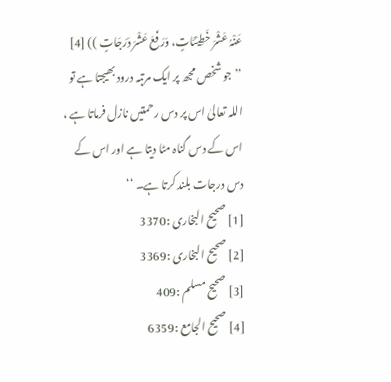عَنْہُ عَشْرَ خَطِیْئَاتٍ، وَرَفَعَ عَشْرَ دَرَجَاتٍ )) [4]
’’ جو شخص مجھ پر ایک مرتبہ درود بھیجتا ہے تو اللہ تعالیٰ اس پر دس رحمتیں نازل فرماتا ہے ، اس کے دس گناہ مٹا دیتا ہے اور اس کے دس درجات بلند کرتا ہے۔ ‘‘
[1] صحیح البخاری :3370
[2] صحیح البخاری :3369
[3] صحیح مسلم :409
[4] صحیح الجامع :6359